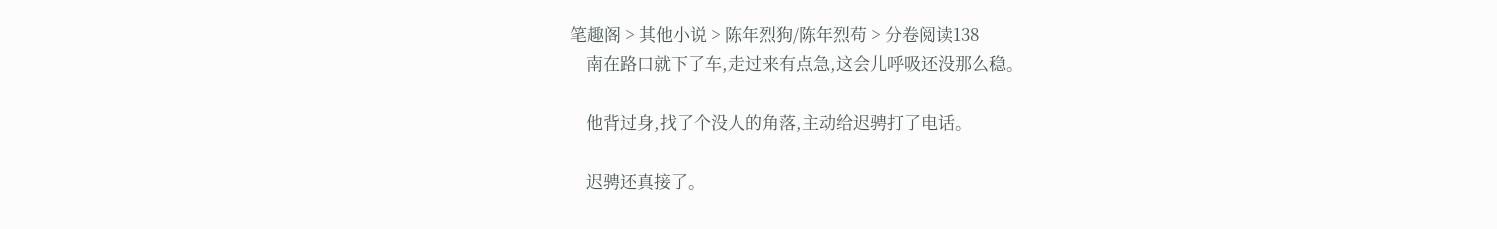笔趣阁 > 其他小说 > 陈年烈狗/陈年烈苟 > 分卷阅读138
    南在路口就下了车,走过来有点急,这会儿呼吸还没那么稳。

    他背过身,找了个没人的角落,主动给迟骋打了电话。

    迟骋还真接了。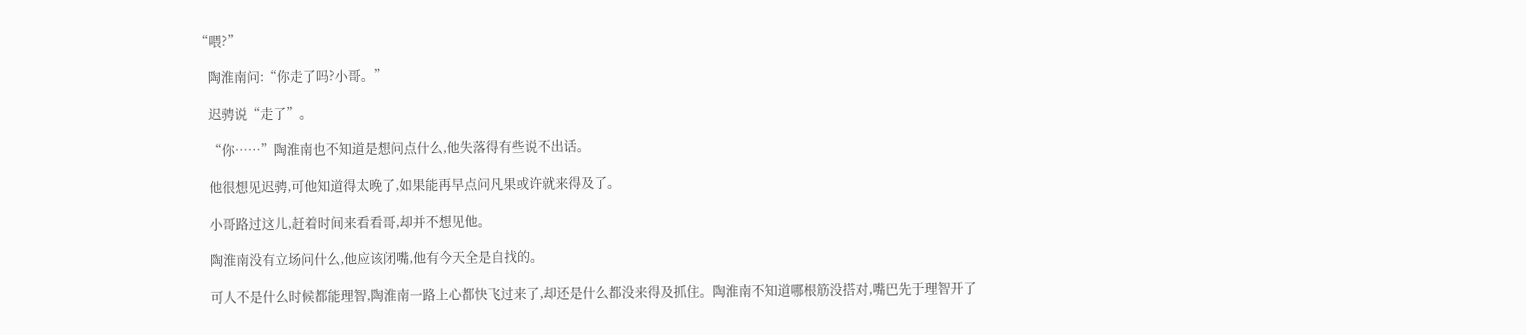“喂?”

    陶淮南问:“你走了吗?小哥。”

    迟骋说“走了”。

    “你……”陶淮南也不知道是想问点什么,他失落得有些说不出话。

    他很想见迟骋,可他知道得太晚了,如果能再早点问凡果或许就来得及了。

    小哥路过这儿,赶着时间来看看哥,却并不想见他。

    陶淮南没有立场问什么,他应该闭嘴,他有今天全是自找的。

    可人不是什么时候都能理智,陶淮南一路上心都快飞过来了,却还是什么都没来得及抓住。陶淮南不知道哪根筋没搭对,嘴巴先于理智开了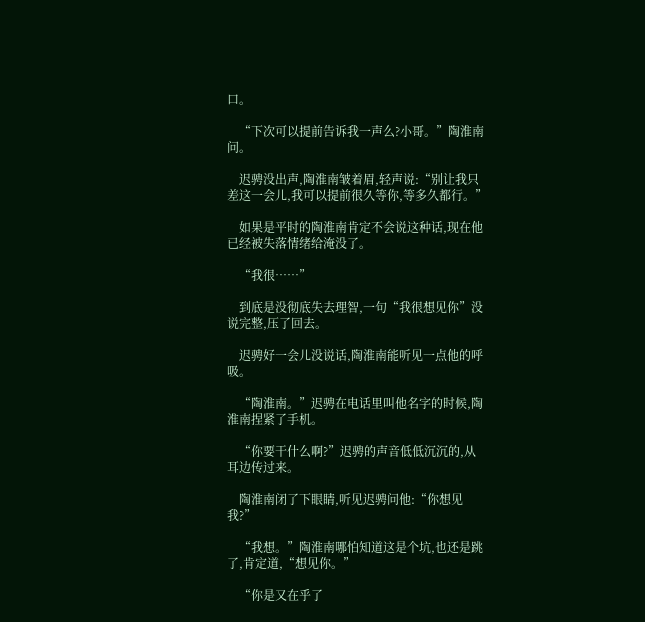口。

    “下次可以提前告诉我一声么?小哥。”陶淮南问。

    迟骋没出声,陶淮南皱着眉,轻声说:“别让我只差这一会儿,我可以提前很久等你,等多久都行。”

    如果是平时的陶淮南肯定不会说这种话,现在他已经被失落情绪给淹没了。

    “我很……”

    到底是没彻底失去理智,一句“我很想见你”没说完整,压了回去。

    迟骋好一会儿没说话,陶淮南能听见一点他的呼吸。

    “陶淮南。”迟骋在电话里叫他名字的时候,陶淮南捏紧了手机。

    “你要干什么啊?”迟骋的声音低低沉沉的,从耳边传过来。

    陶淮南闭了下眼睛,听见迟骋问他:“你想见我?”

    “我想。”陶淮南哪怕知道这是个坑,也还是跳了,肯定道,“想见你。”

    “你是又在乎了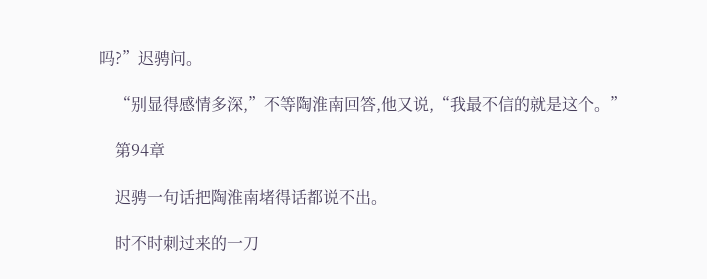吗?”迟骋问。

    “别显得感情多深,”不等陶淮南回答,他又说,“我最不信的就是这个。”

    第94章

    迟骋一句话把陶淮南堵得话都说不出。

    时不时刺过来的一刀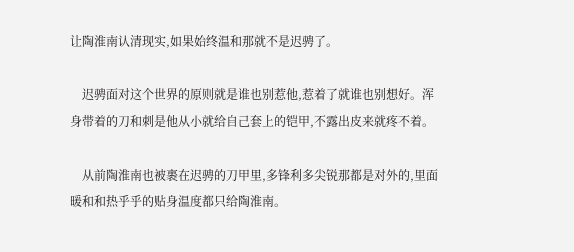让陶淮南认清现实,如果始终温和那就不是迟骋了。

    迟骋面对这个世界的原则就是谁也别惹他,惹着了就谁也别想好。浑身带着的刀和刺是他从小就给自己套上的铠甲,不露出皮来就疼不着。

    从前陶淮南也被裹在迟骋的刀甲里,多锋利多尖锐那都是对外的,里面暖和和热乎乎的贴身温度都只给陶淮南。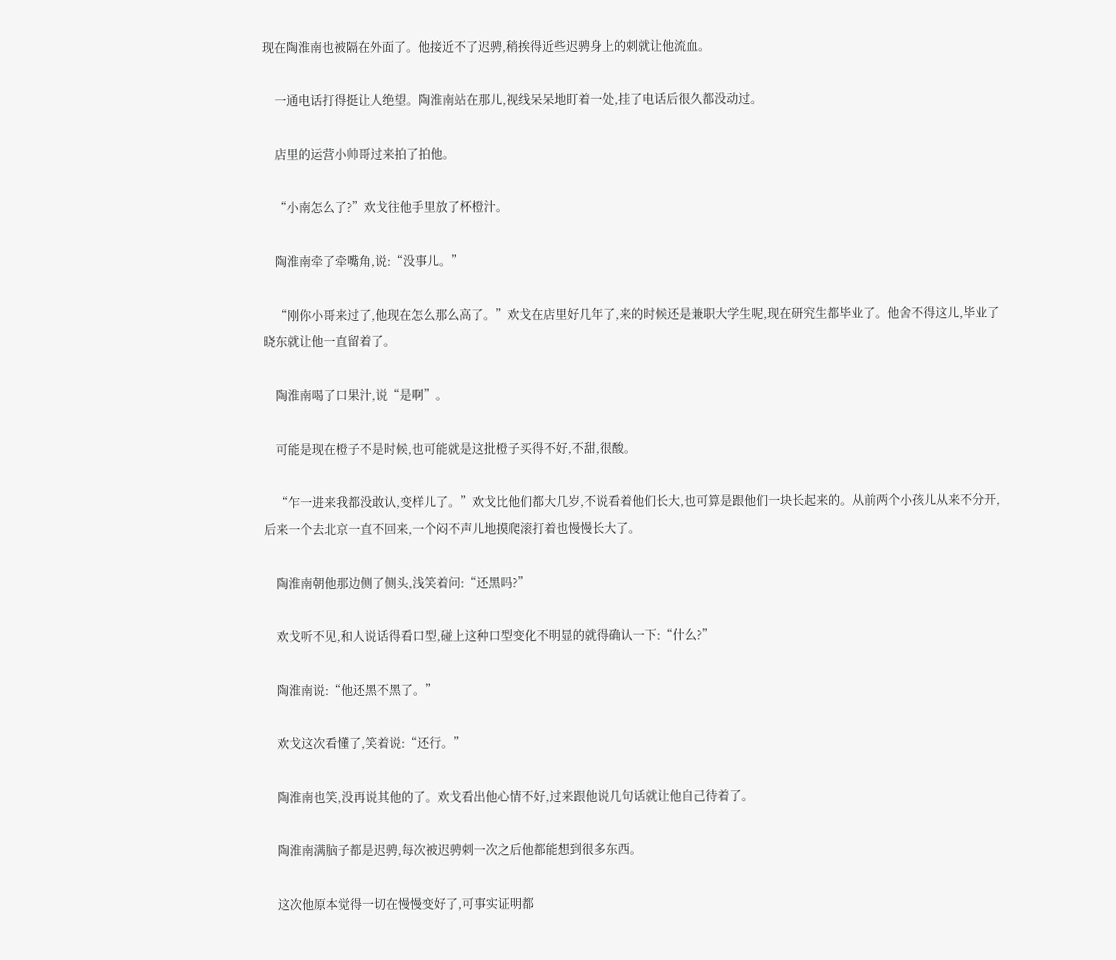现在陶淮南也被隔在外面了。他接近不了迟骋,稍挨得近些迟骋身上的刺就让他流血。

    一通电话打得挺让人绝望。陶淮南站在那儿,视线呆呆地盯着一处,挂了电话后很久都没动过。

    店里的运营小帅哥过来拍了拍他。

    “小南怎么了?”欢戈往他手里放了杯橙汁。

    陶淮南牵了牵嘴角,说:“没事儿。”

    “刚你小哥来过了,他现在怎么那么高了。”欢戈在店里好几年了,来的时候还是兼职大学生呢,现在研究生都毕业了。他舍不得这儿,毕业了晓东就让他一直留着了。

    陶淮南喝了口果汁,说“是啊”。

    可能是现在橙子不是时候,也可能就是这批橙子买得不好,不甜,很酸。

    “乍一进来我都没敢认,变样儿了。”欢戈比他们都大几岁,不说看着他们长大,也可算是跟他们一块长起来的。从前两个小孩儿从来不分开,后来一个去北京一直不回来,一个闷不声儿地摸爬滚打着也慢慢长大了。

    陶淮南朝他那边侧了侧头,浅笑着问:“还黑吗?”

    欢戈听不见,和人说话得看口型,碰上这种口型变化不明显的就得确认一下:“什么?”

    陶淮南说:“他还黑不黑了。”

    欢戈这次看懂了,笑着说:“还行。”

    陶淮南也笑,没再说其他的了。欢戈看出他心情不好,过来跟他说几句话就让他自己待着了。

    陶淮南满脑子都是迟骋,每次被迟骋刺一次之后他都能想到很多东西。

    这次他原本觉得一切在慢慢变好了,可事实证明都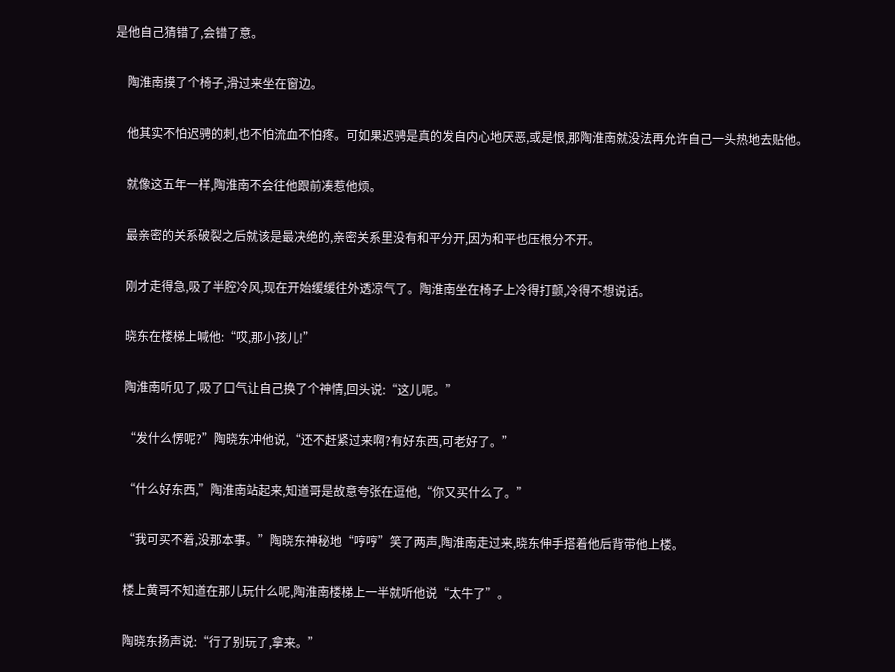是他自己猜错了,会错了意。

    陶淮南摸了个椅子,滑过来坐在窗边。

    他其实不怕迟骋的刺,也不怕流血不怕疼。可如果迟骋是真的发自内心地厌恶,或是恨,那陶淮南就没法再允许自己一头热地去贴他。

    就像这五年一样,陶淮南不会往他跟前凑惹他烦。

    最亲密的关系破裂之后就该是最决绝的,亲密关系里没有和平分开,因为和平也压根分不开。

    刚才走得急,吸了半腔冷风,现在开始缓缓往外透凉气了。陶淮南坐在椅子上冷得打颤,冷得不想说话。

    晓东在楼梯上喊他:“哎,那小孩儿!”

    陶淮南听见了,吸了口气让自己换了个神情,回头说:“这儿呢。”

    “发什么愣呢?”陶晓东冲他说,“还不赶紧过来啊?有好东西,可老好了。”

    “什么好东西,”陶淮南站起来,知道哥是故意夸张在逗他,“你又买什么了。”

    “我可买不着,没那本事。”陶晓东神秘地“哼哼”笑了两声,陶淮南走过来,晓东伸手搭着他后背带他上楼。

    楼上黄哥不知道在那儿玩什么呢,陶淮南楼梯上一半就听他说“太牛了”。

    陶晓东扬声说:“行了别玩了,拿来。”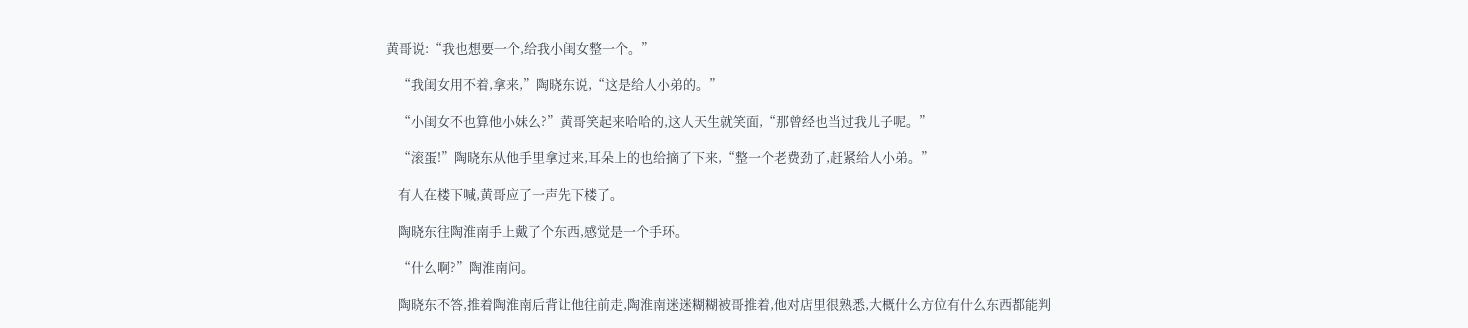黄哥说:“我也想要一个,给我小闺女整一个。”

    “我闺女用不着,拿来,”陶晓东说,“这是给人小弟的。”

    “小闺女不也算他小妹么?”黄哥笑起来哈哈的,这人天生就笑面,“那曾经也当过我儿子呢。”

    “滚蛋!”陶晓东从他手里拿过来,耳朵上的也给摘了下来,“整一个老费劲了,赶紧给人小弟。”

    有人在楼下喊,黄哥应了一声先下楼了。

    陶晓东往陶淮南手上戴了个东西,感觉是一个手环。

    “什么啊?”陶淮南问。

    陶晓东不答,推着陶淮南后背让他往前走,陶淮南迷迷糊糊被哥推着,他对店里很熟悉,大概什么方位有什么东西都能判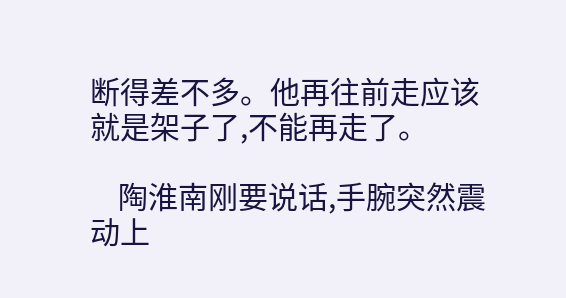断得差不多。他再往前走应该就是架子了,不能再走了。

    陶淮南刚要说话,手腕突然震动上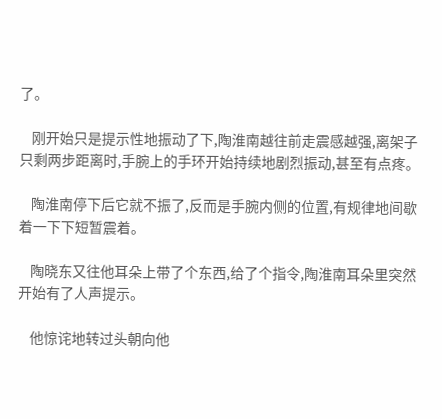了。

    刚开始只是提示性地振动了下,陶淮南越往前走震感越强,离架子只剩两步距离时,手腕上的手环开始持续地剧烈振动,甚至有点疼。

    陶淮南停下后它就不振了,反而是手腕内侧的位置,有规律地间歇着一下下短暂震着。

    陶晓东又往他耳朵上带了个东西,给了个指令,陶淮南耳朵里突然开始有了人声提示。

    他惊诧地转过头朝向他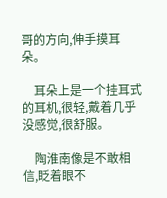哥的方向,伸手摸耳朵。

    耳朵上是一个挂耳式的耳机,很轻,戴着几乎没感觉,很舒服。

    陶淮南像是不敢相信,眨着眼不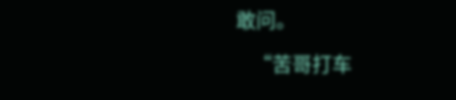敢问。

    “苦哥打车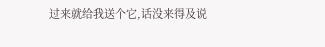过来就给我送个它,话没来得及说